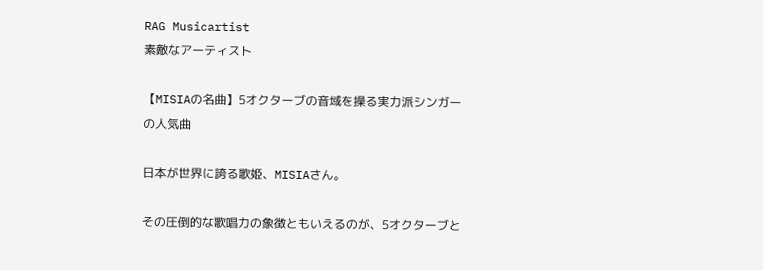RAG Musicartist
素敵なアーティスト

【MISIAの名曲】5オクターブの音域を操る実力派シンガーの人気曲

日本が世界に誇る歌姫、MISIAさん。

その圧倒的な歌唱力の象徴ともいえるのが、5オクターブと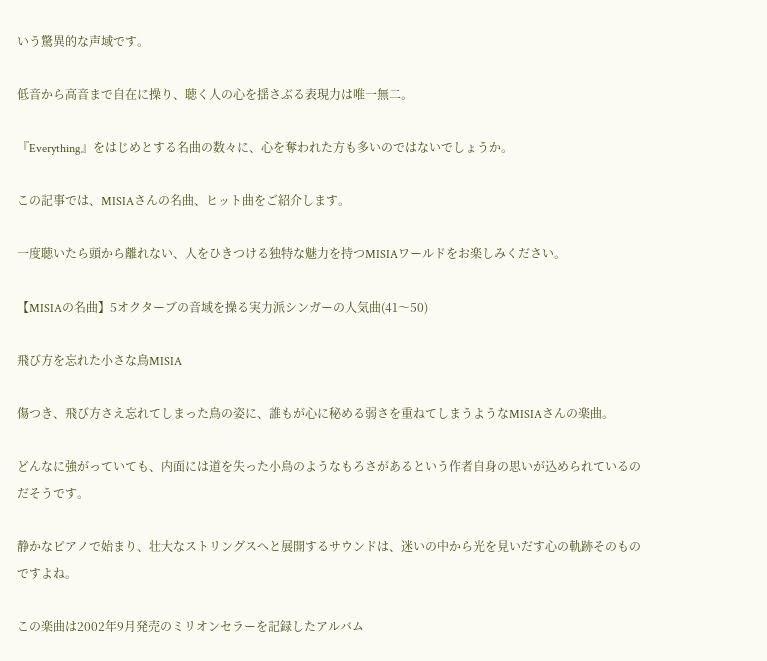いう驚異的な声域です。

低音から高音まで自在に操り、聴く人の心を揺さぶる表現力は唯一無二。

『Everything』をはじめとする名曲の数々に、心を奪われた方も多いのではないでしょうか。

この記事では、MISIAさんの名曲、ヒット曲をご紹介します。

一度聴いたら頭から離れない、人をひきつける独特な魅力を持つMISIAワールドをお楽しみください。

【MISIAの名曲】5オクターブの音域を操る実力派シンガーの人気曲(41〜50)

飛び方を忘れた小さな鳥MISIA

傷つき、飛び方さえ忘れてしまった鳥の姿に、誰もが心に秘める弱さを重ねてしまうようなMISIAさんの楽曲。

どんなに強がっていても、内面には道を失った小鳥のようなもろさがあるという作者自身の思いが込められているのだそうです。

静かなピアノで始まり、壮大なストリングスへと展開するサウンドは、迷いの中から光を見いだす心の軌跡そのものですよね。

この楽曲は2002年9月発売のミリオンセラーを記録したアルバム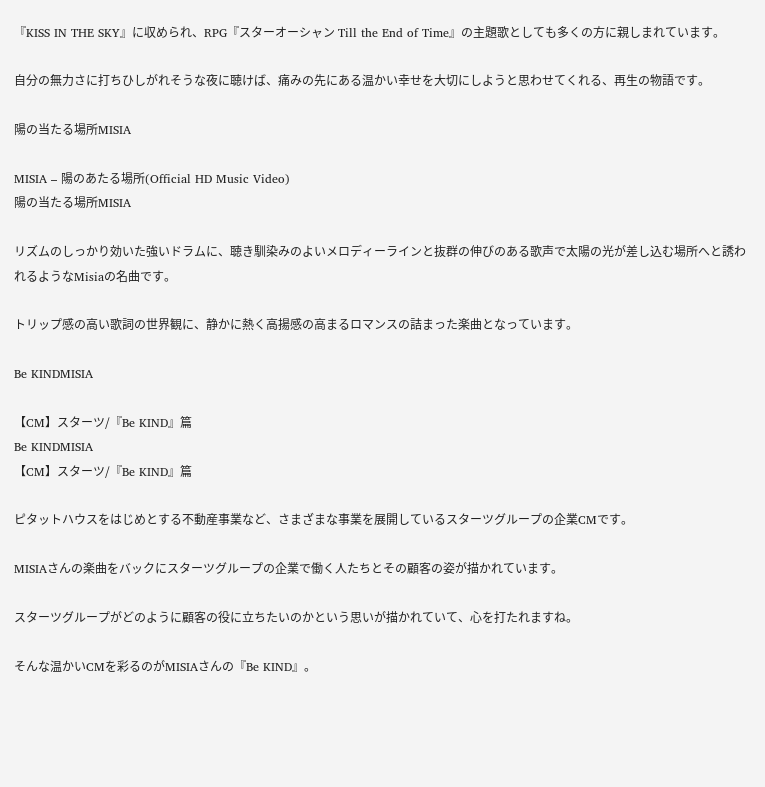『KISS IN THE SKY』に収められ、RPG『スターオーシャン Till the End of Time』の主題歌としても多くの方に親しまれています。

自分の無力さに打ちひしがれそうな夜に聴けば、痛みの先にある温かい幸せを大切にしようと思わせてくれる、再生の物語です。

陽の当たる場所MISIA

MISIA – 陽のあたる場所(Official HD Music Video)
陽の当たる場所MISIA

リズムのしっかり効いた強いドラムに、聴き馴染みのよいメロディーラインと抜群の伸びのある歌声で太陽の光が差し込む場所へと誘われるようなMisiaの名曲です。

トリップ感の高い歌詞の世界観に、静かに熱く高揚感の高まるロマンスの詰まった楽曲となっています。

Be KINDMISIA

【CM】スターツ/『Be KIND』篇
Be KINDMISIA
【CM】スターツ/『Be KIND』篇

ピタットハウスをはじめとする不動産事業など、さまざまな事業を展開しているスターツグループの企業CMです。

MISIAさんの楽曲をバックにスターツグループの企業で働く人たちとその顧客の姿が描かれています。

スターツグループがどのように顧客の役に立ちたいのかという思いが描かれていて、心を打たれますね。

そんな温かいCMを彩るのがMISIAさんの『Be KIND』。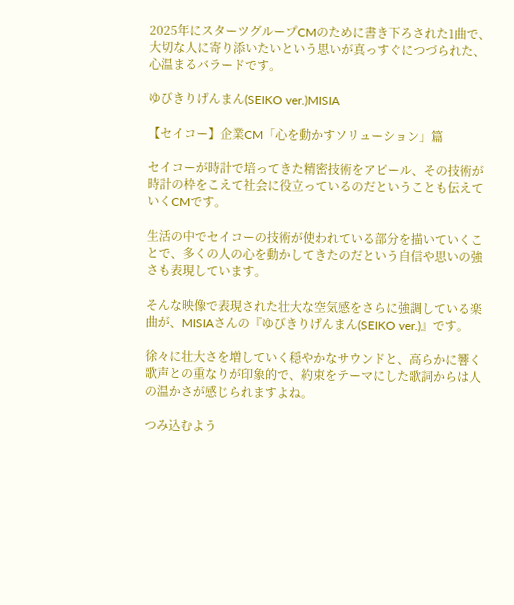2025年にスターツグループCMのために書き下ろされた1曲で、大切な人に寄り添いたいという思いが真っすぐにつづられた、心温まるバラードです。

ゆびきりげんまん(SEIKO ver.)MISIA

【セイコー】企業CM「心を動かすソリューション」篇

セイコーが時計で培ってきた精密技術をアピール、その技術が時計の枠をこえて社会に役立っているのだということも伝えていくCMです。

生活の中でセイコーの技術が使われている部分を描いていくことで、多くの人の心を動かしてきたのだという自信や思いの強さも表現しています。

そんな映像で表現された壮大な空気感をさらに強調している楽曲が、MISIAさんの『ゆびきりげんまん(SEIKO ver.)』です。

徐々に壮大さを増していく穏やかなサウンドと、高らかに響く歌声との重なりが印象的で、約束をテーマにした歌詞からは人の温かさが感じられますよね。

つみ込むよう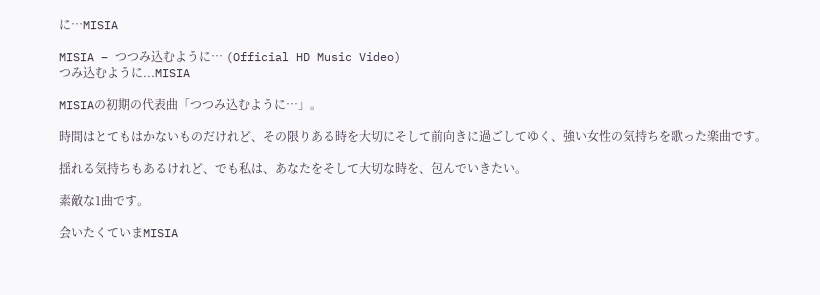に…MISIA

MISIA – つつみ込むように… (Official HD Music Video)
つみ込むように...MISIA

MISIAの初期の代表曲「つつみ込むように…」。

時間はとてもはかないものだけれど、その限りある時を大切にそして前向きに過ごしてゆく、強い女性の気持ちを歌った楽曲です。

揺れる気持ちもあるけれど、でも私は、あなたをそして大切な時を、包んでいきたい。

素敵な1曲です。

会いたくていまMISIA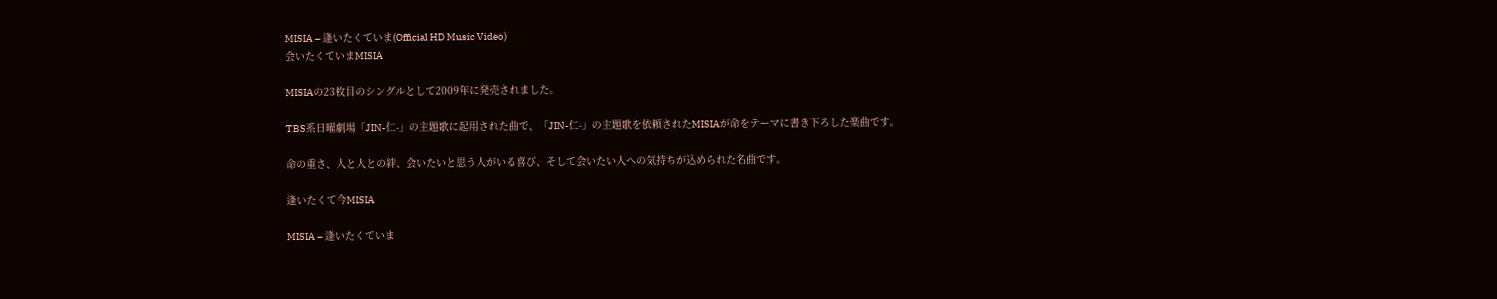MISIA – 逢いたくていま(Official HD Music Video)
会いたくていまMISIA

MISIAの23枚目のシングルとして2009年に発売されました。

TBS系日曜劇場「JIN-仁-」の主題歌に起用された曲で、「JIN-仁-」の主題歌を依頼されたMISIAが命をテーマに書き下ろした楽曲です。

命の重さ、人と人との絆、会いたいと思う人がいる喜び、そして会いたい人への気持ちが込められた名曲です。

逢いたくて今MISIA

MISIA – 逢いたくていま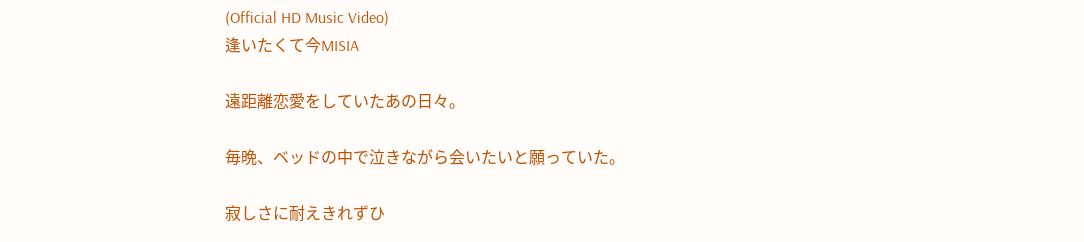(Official HD Music Video)
逢いたくて今MISIA

遠距離恋愛をしていたあの日々。

毎晩、ベッドの中で泣きながら会いたいと願っていた。

寂しさに耐えきれずひ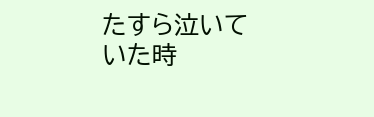たすら泣いていた時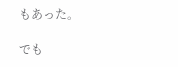もあった。

でも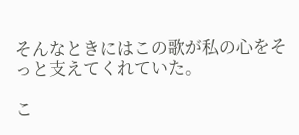そんなときにはこの歌が私の心をそっと支えてくれていた。

こ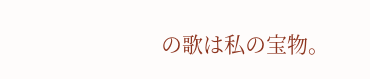の歌は私の宝物。